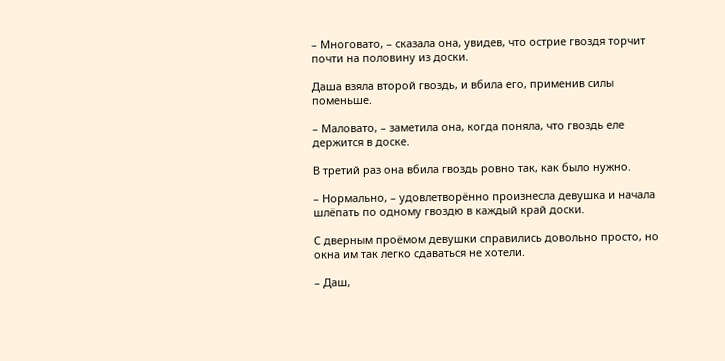– Многовато, – сказала она, увидев, что острие гвоздя торчит почти на половину из доски.

Даша взяла второй гвоздь, и вбила его, применив силы поменьше.

– Маловато, – заметила она, когда поняла, что гвоздь еле держится в доске.

В третий раз она вбила гвоздь ровно так, как было нужно.

– Нормально, – удовлетворённо произнесла девушка и начала шлёпать по одному гвоздю в каждый край доски.

С дверным проёмом девушки справились довольно просто, но окна им так легко сдаваться не хотели.

– Даш,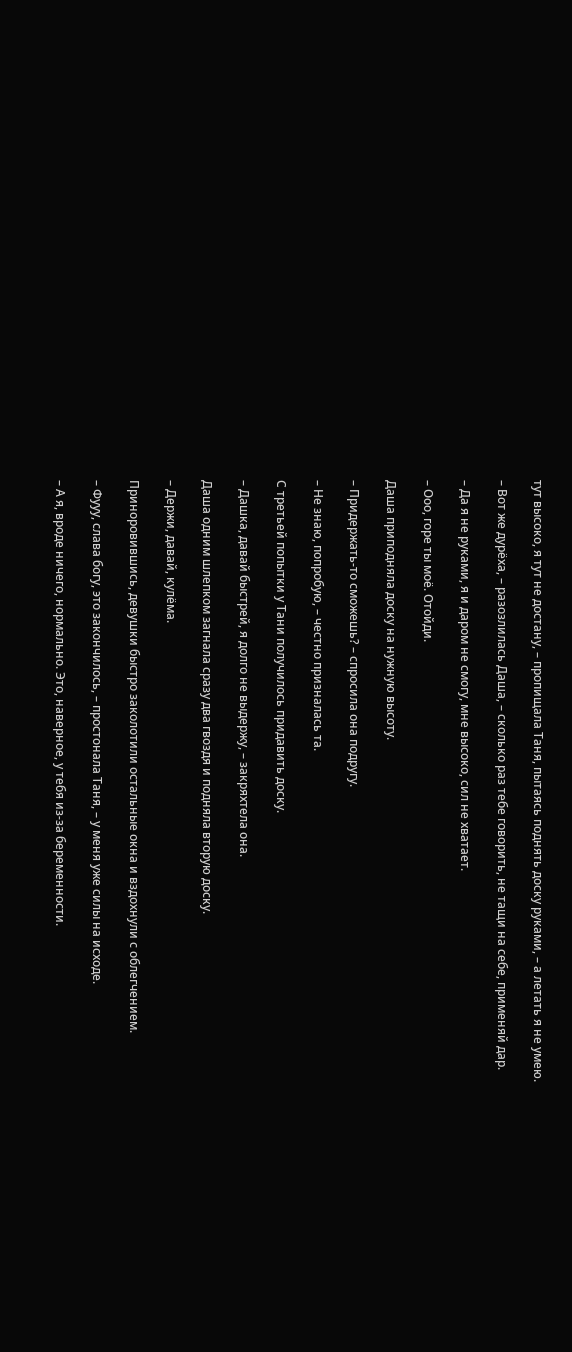тут высоко, я тут не достану, – пропищала Таня, пытаясь поднять доску руками, – а летать я не умею.

– Вот же дурёха, – разозлилась Даша, – сколько раз тебе говорить, не тащи на себе, применяй дар.

– Да я не руками, я и даром не смогу, мне высоко, сил не хватает.

– Ооо, горе ты моё. Отойди.

Даша приподняла доску на нужную высоту.

– Придержать-то сможешь? – спросила она подругу.

– Не знаю, попробую, – честно призналась та.

С третьей попытки у Тани получилось придавить доску.

– Дашка, давай быстрей, я долго не выдержу, – закряхтела она.

Даша одним шлепком загнала сразу два гвоздя и подняла вторую доску.

– Держи, давай, кулёма.

Приноровившись, девушки быстро заколотили остальные окна и вздохнули с облегчением.

– Фууу, слава богу, это закончилось, – простонала Таня, – у меня уже силы на исходе.

– А я, вроде ничего, нормально. Это, наверное, у тебя из-за беременности.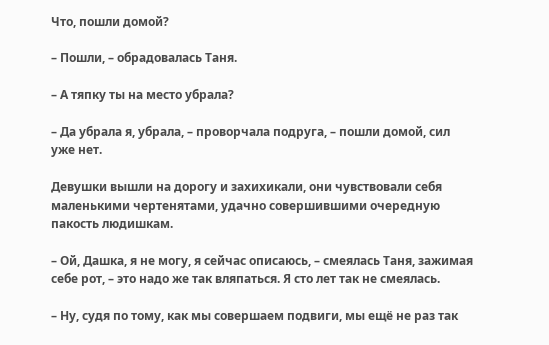Что, пошли домой?

– Пошли, – обрадовалась Таня.

– А тяпку ты на место убрала?

– Да убрала я, убрала, – проворчала подруга, – пошли домой, сил уже нет.

Девушки вышли на дорогу и захихикали, они чувствовали себя маленькими чертенятами, удачно совершившими очередную пакость людишкам.

– Ой, Дашка, я не могу, я сейчас описаюсь, – смеялась Таня, зажимая себе рот, – это надо же так вляпаться. Я сто лет так не смеялась.

– Ну, судя по тому, как мы совершаем подвиги, мы ещё не раз так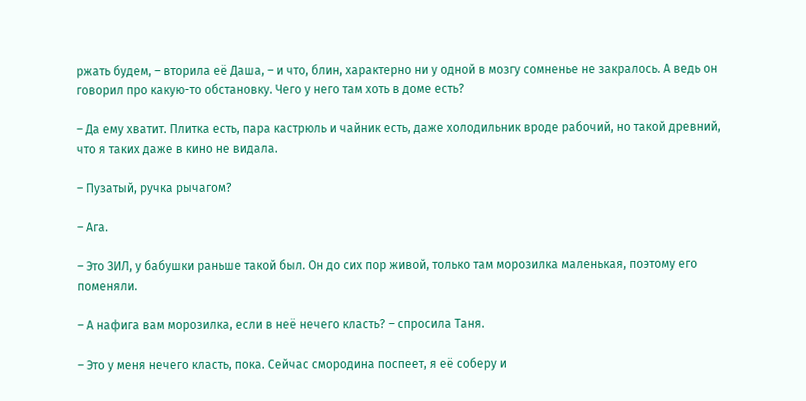ржать будем, – вторила её Даша, – и что, блин, характерно ни у одной в мозгу сомненье не закралось. А ведь он говорил про какую-то обстановку. Чего у него там хоть в доме есть?

– Да ему хватит. Плитка есть, пара кастрюль и чайник есть, даже холодильник вроде рабочий, но такой древний, что я таких даже в кино не видала.

– Пузатый, ручка рычагом?

– Ага.

– Это ЗИЛ, у бабушки раньше такой был. Он до сих пор живой, только там морозилка маленькая, поэтому его поменяли.

– А нафига вам морозилка, если в неё нечего класть? – спросила Таня.

– Это у меня нечего класть, пока. Сейчас смородина поспеет, я её соберу и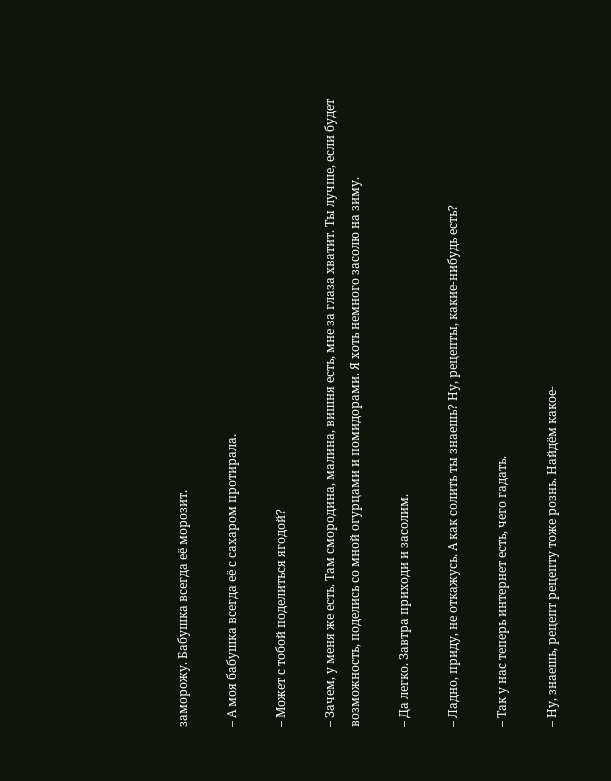заморожу. Бабушка всегда её морозит.

– А моя бабушка всегда её с сахаром протирала.

– Может с тобой поделиться ягодой?

– Зачем, у меня же есть. Там смородина, малина, вишня есть, мне за глаза хватит. Ты лучше, если будет возможность, поделись со мной огурцами и помидорами. Я хоть немного засолю на зиму.

– Да легко. Завтра приходи и засолим.

– Ладно, приду, не откажусь. А как солить ты знаешь? Ну, рецепты, какие-нибудь есть?

– Так у нас теперь интернет есть, чего гадать.

– Ну, знаешь, рецепт рецепту тоже рознь. Найдём какое-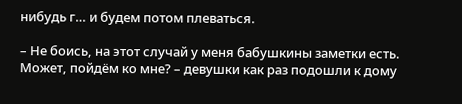нибудь г… и будем потом плеваться.

– Не боись, на этот случай у меня бабушкины заметки есть. Может, пойдём ко мне? – девушки как раз подошли к дому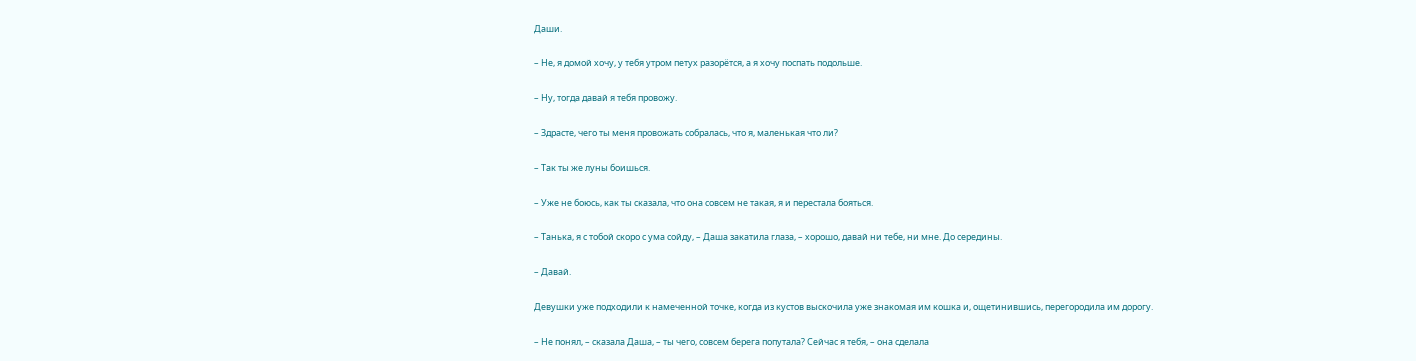Даши.

– Не, я домой хочу, у тебя утром петух разорётся, а я хочу поспать подольше.

– Ну, тогда давай я тебя провожу.

– Здрасте, чего ты меня провожать собралась, что я, маленькая что ли?

– Так ты же луны боишься.

– Уже не боюсь, как ты сказала, что она совсем не такая, я и перестала бояться.

– Танька, я с тобой скоро с ума сойду, – Даша закатила глаза, – хорошо, давай ни тебе, ни мне. До середины.

– Давай.

Девушки уже подходили к намеченной точке, когда из кустов выскочила уже знакомая им кошка и, ощетинившись, перегородила им дорогу.

– Не понял, – сказала Даша, – ты чего, совсем берега попутала? Сейчас я тебя, – она сделала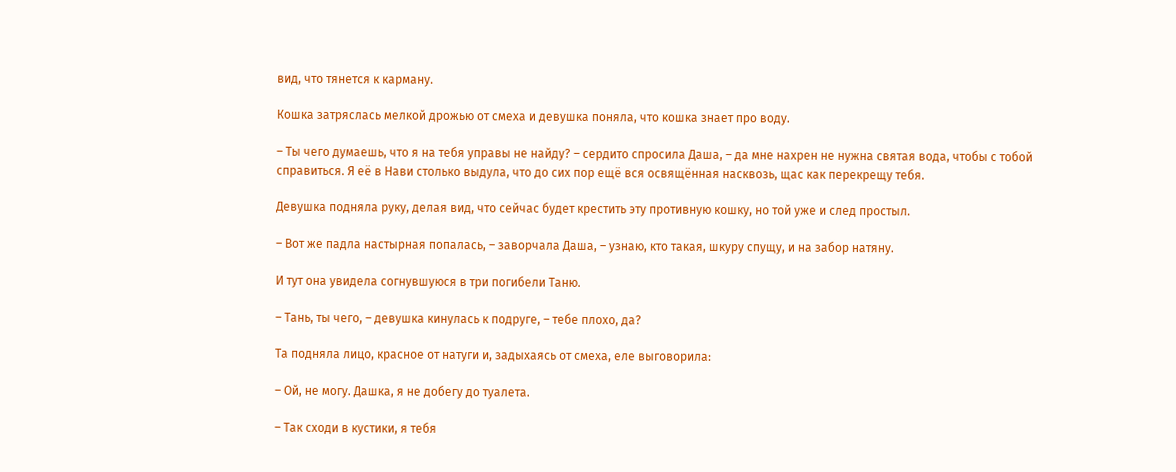вид, что тянется к карману.

Кошка затряслась мелкой дрожью от смеха и девушка поняла, что кошка знает про воду.

– Ты чего думаешь, что я на тебя управы не найду? – сердито спросила Даша, – да мне нахрен не нужна святая вода, чтобы с тобой справиться. Я её в Нави столько выдула, что до сих пор ещё вся освящённая насквозь, щас как перекрещу тебя.

Девушка подняла руку, делая вид, что сейчас будет крестить эту противную кошку, но той уже и след простыл.

– Вот же падла настырная попалась, – заворчала Даша, – узнаю, кто такая, шкуру спущу, и на забор натяну.

И тут она увидела согнувшуюся в три погибели Таню.

– Тань, ты чего, – девушка кинулась к подруге, – тебе плохо, да?

Та подняла лицо, красное от натуги и, задыхаясь от смеха, еле выговорила:

– Ой, не могу. Дашка, я не добегу до туалета.

– Так сходи в кустики, я тебя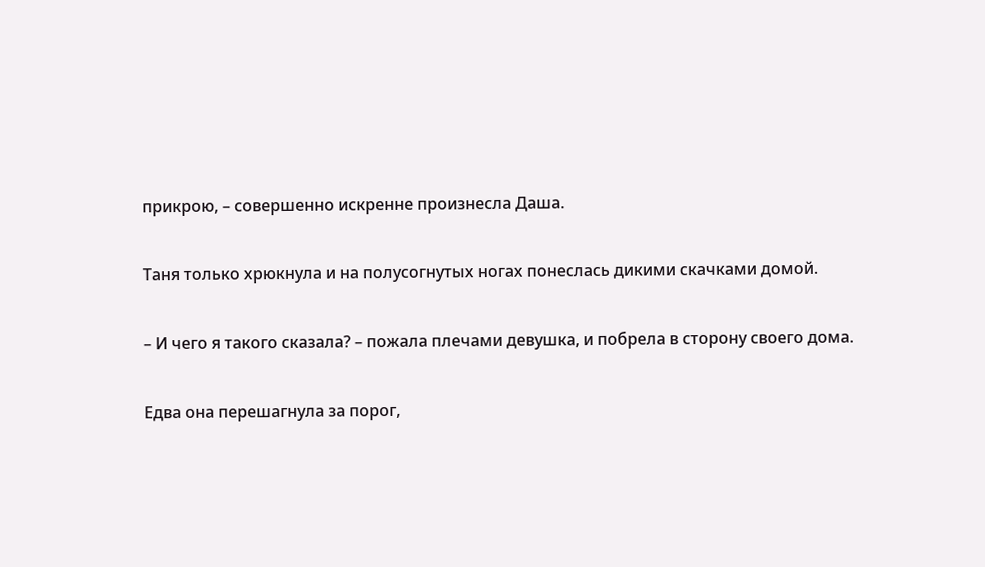прикрою, – совершенно искренне произнесла Даша.

Таня только хрюкнула и на полусогнутых ногах понеслась дикими скачками домой.

– И чего я такого сказала? – пожала плечами девушка, и побрела в сторону своего дома.

Едва она перешагнула за порог,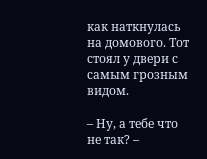как наткнулась на домового. Тот стоял у двери с самым грозным видом.

– Ну, а тебе что не так? –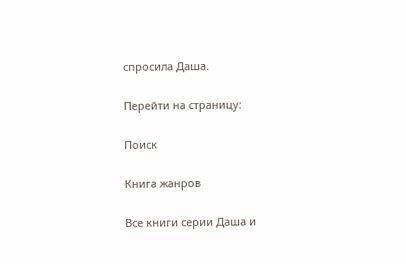спросила Даша.

Перейти на страницу:

Поиск

Книга жанров

Все книги серии Даша и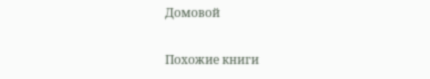Домовой

Похожие книги